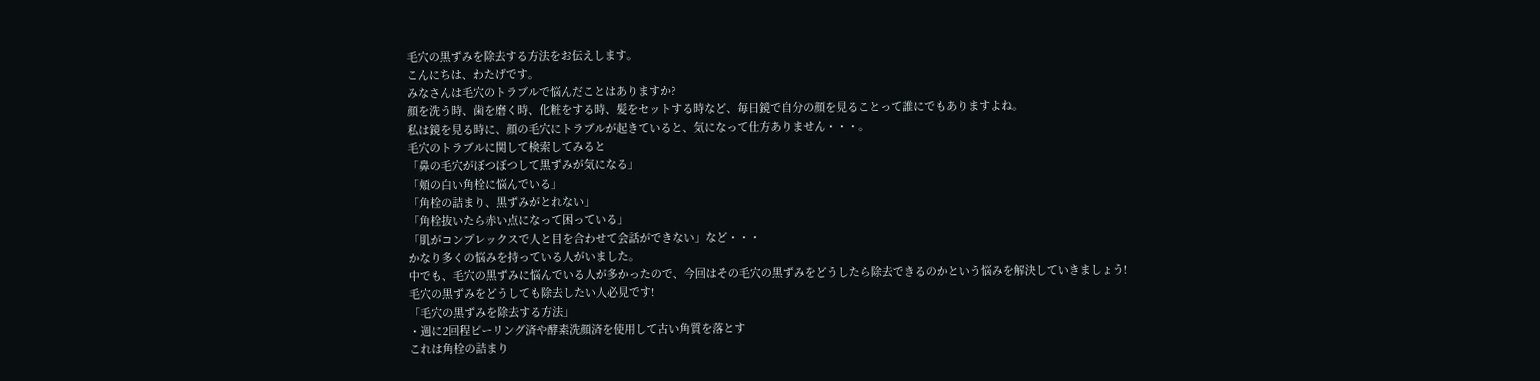毛穴の黒ずみを除去する方法をお伝えします。
こんにちは、わたげです。
みなさんは毛穴のトラブルで悩んだことはありますか?
顔を洗う時、歯を磨く時、化粧をする時、髪をセットする時など、毎日鏡で自分の顔を見ることって誰にでもありますよね。
私は鏡を見る時に、顔の毛穴にトラブルが起きていると、気になって仕方ありません・・・。
毛穴のトラブルに関して検索してみると
「鼻の毛穴がぼつぼつして黒ずみが気になる」
「頬の白い角栓に悩んでいる」
「角栓の詰まり、黒ずみがとれない」
「角栓抜いたら赤い点になって困っている」
「肌がコンプレックスで人と目を合わせて会話ができない」など・・・
かなり多くの悩みを持っている人がいました。
中でも、毛穴の黒ずみに悩んでいる人が多かったので、今回はその毛穴の黒ずみをどうしたら除去できるのかという悩みを解決していきましょう!
毛穴の黒ずみをどうしても除去したい人必見です!
「毛穴の黒ずみを除去する方法」
・週に2回程ピーリング済や酵素洗顔済を使用して古い角質を落とす
これは角栓の詰まり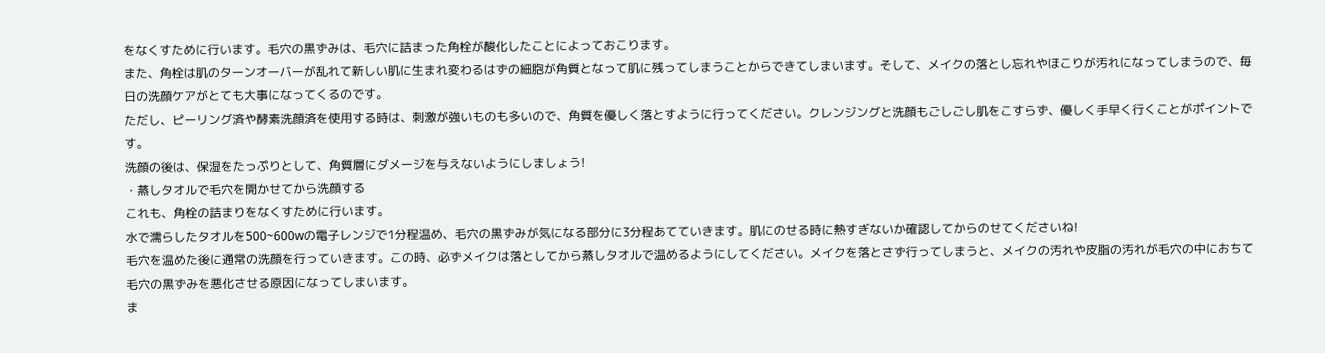をなくすために行います。毛穴の黒ずみは、毛穴に詰まった角栓が酸化したことによっておこります。
また、角栓は肌のターンオーバーが乱れて新しい肌に生まれ変わるはずの細胞が角質となって肌に残ってしまうことからできてしまいます。そして、メイクの落とし忘れやほこりが汚れになってしまうので、毎日の洗顔ケアがとても大事になってくるのです。
ただし、ピーリング済や酵素洗顔済を使用する時は、刺激が強いものも多いので、角質を優しく落とすように行ってください。クレンジングと洗顔もごしごし肌をこすらず、優しく手早く行くことがポイントです。
洗顔の後は、保湿をたっぷりとして、角質層にダメージを与えないようにしましょう!
・蒸しタオルで毛穴を開かせてから洗顔する
これも、角栓の詰まりをなくすために行います。
水で濡らしたタオルを500~600wの電子レンジで1分程温め、毛穴の黒ずみが気になる部分に3分程あてていきます。肌にのせる時に熱すぎないか確認してからのせてくださいね!
毛穴を温めた後に通常の洗顔を行っていきます。この時、必ずメイクは落としてから蒸しタオルで温めるようにしてください。メイクを落とさず行ってしまうと、メイクの汚れや皮脂の汚れが毛穴の中におちて毛穴の黒ずみを悪化させる原因になってしまいます。
ま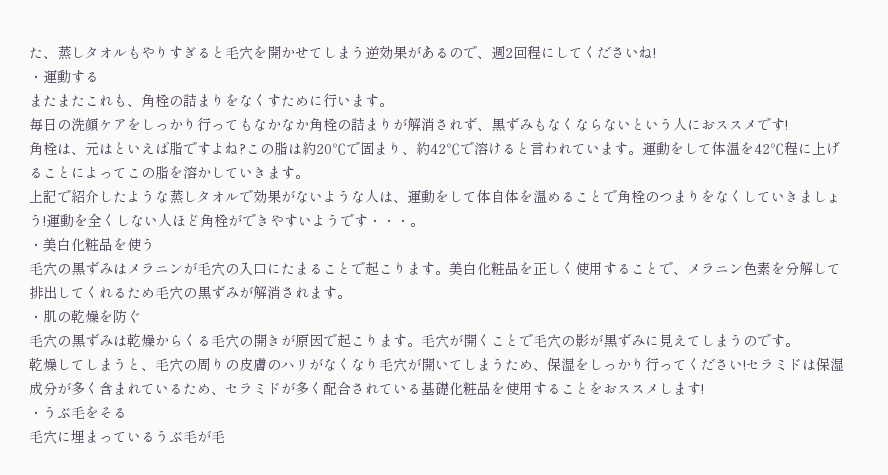た、蒸しタオルもやりすぎると毛穴を開かせてしまう逆効果があるので、週2回程にしてくださいね!
・運動する
またまたこれも、角栓の詰まりをなくすために行います。
毎日の洗顔ケアをしっかり行ってもなかなか角栓の詰まりが解消されず、黒ずみもなくならないという人におススメです!
角栓は、元はといえば脂ですよね?この脂は約20℃で固まり、約42℃で溶けると言われています。運動をして体温を42℃程に上げることによってこの脂を溶かしていきます。
上記で紹介したような蒸しタオルで効果がないような人は、運動をして体自体を温めることで角栓のつまりをなくしていきましょう!運動を全くしない人ほど角栓ができやすいようです・・・。
・美白化粧品を使う
毛穴の黒ずみはメラニンが毛穴の入口にたまることで起こります。美白化粧品を正しく使用することで、メラニン色素を分解して排出してくれるため毛穴の黒ずみが解消されます。
・肌の乾燥を防ぐ
毛穴の黒ずみは乾燥からくる毛穴の開きが原因で起こります。毛穴が開くことで毛穴の影が黒ずみに見えてしまうのです。
乾燥してしまうと、毛穴の周りの皮膚のハリがなくなり毛穴が開いてしまうため、保湿をしっかり行ってください!セラミドは保湿成分が多く含まれているため、セラミドが多く配合されている基礎化粧品を使用することをおススメします!
・うぶ毛をそる
毛穴に埋まっているうぶ毛が毛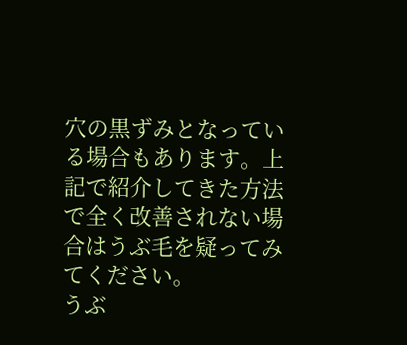穴の黒ずみとなっている場合もあります。上記で紹介してきた方法で全く改善されない場合はうぶ毛を疑ってみてください。
うぶ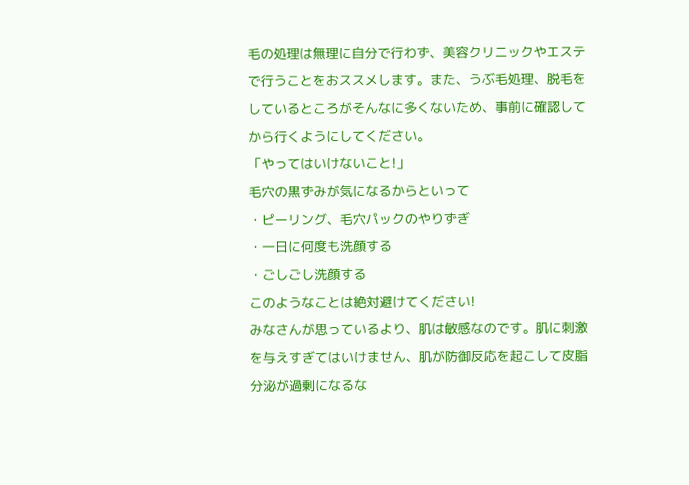毛の処理は無理に自分で行わず、美容クリニックやエステで行うことをおススメします。また、うぶ毛処理、脱毛をしているところがそんなに多くないため、事前に確認してから行くようにしてください。
「やってはいけないこと!」
毛穴の黒ずみが気になるからといって
・ピーリング、毛穴パックのやりずぎ
・一日に何度も洗顔する
・ごしごし洗顔する
このようなことは絶対避けてください!
みなさんが思っているより、肌は敏感なのです。肌に刺激を与えすぎてはいけません、肌が防御反応を起こして皮脂分泌が過剰になるな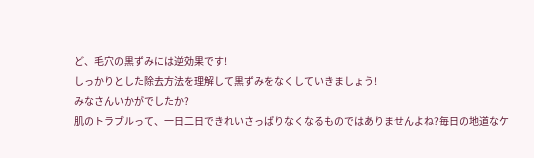ど、毛穴の黒ずみには逆効果です!
しっかりとした除去方法を理解して黒ずみをなくしていきましょう!
みなさんいかがでしたか?
肌のトラブルって、一日二日できれいさっぱりなくなるものではありませんよね?毎日の地道なケ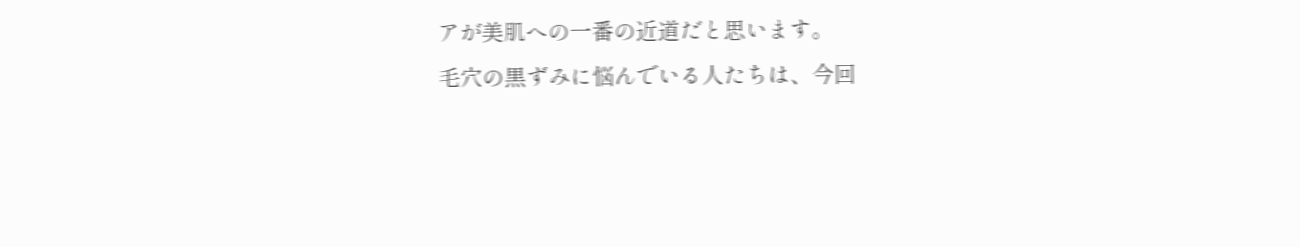アが美肌への一番の近道だと思います。
毛穴の黒ずみに悩んでいる人たちは、今回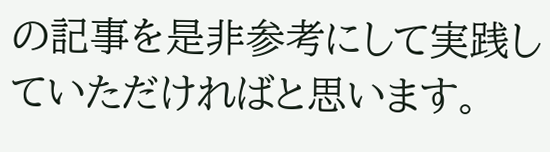の記事を是非参考にして実践していただければと思います。